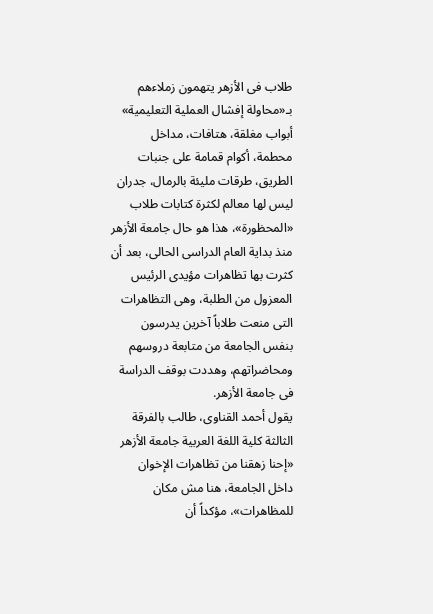طلاب فى الأزهر يتهمون زملاءهم بـ«محاولة إفشال العملية التعليمية»
أبواب مغلقة، هتافات، مداخل محطمة، أكوام قمامة على جنبات الطريق، طرقات مليئة بالرمال، جدران ليس لها معالم لكثرة كتابات طلاب «المحظورة»، هذا هو حال جامعة الأزهر منذ بداية العام الدراسى الحالى، بعد أن كثرت بها تظاهرات مؤيدى الرئيس المعزول من الطلبة، وهى التظاهرات التى منعت طلاباً آخرين يدرسون بنفس الجامعة من متابعة دروسهم ومحاضراتهم، وهددت بوقف الدراسة فى جامعة الأزهر.
يقول أحمد القناوى، طالب بالفرقة الثالثة كلية اللغة العربية جامعة الأزهر «إحنا زهقنا من تظاهرات الإخوان داخل الجامعة، هنا مش مكان للمظاهرات»، مؤكداً أن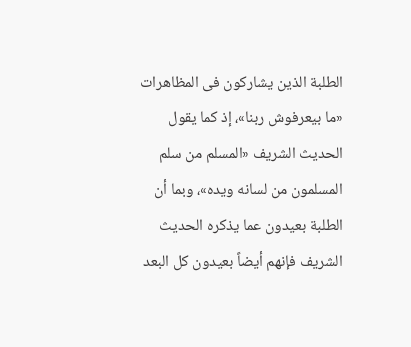الطلبة الذين يشاركون فى المظاهرات «ما بيعرفوش ربنا»، إذ كما يقول الحديث الشريف «المسلم من سلم المسلمون من لسانه ويده»، وبما أن الطلبة بعيدون عما يذكره الحديث الشريف فإنهم أيضاً بعيدون كل البعد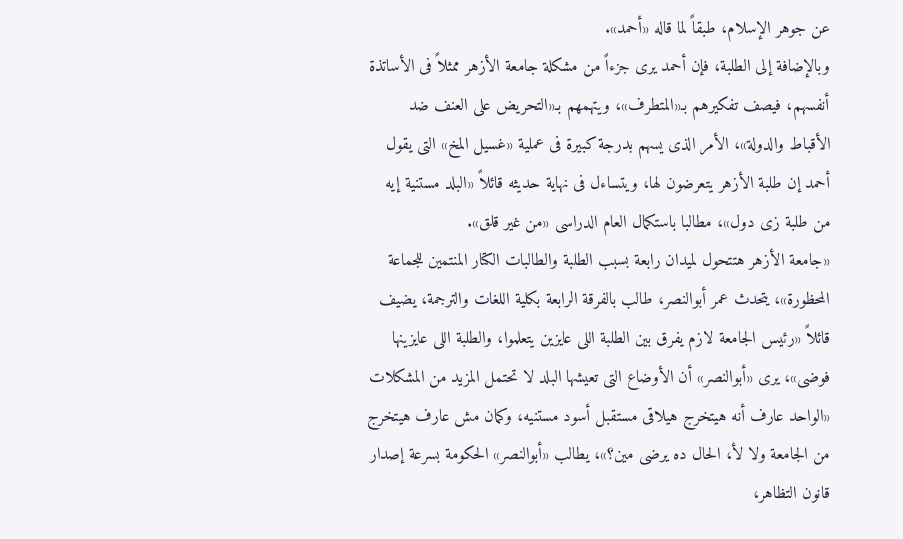عن جوهر الإسلام، طبقاً لما قاله «أحمد».
وبالإضافة إلى الطلبة، فإن أحمد يرى جزءاً من مشكلة جامعة الأزهر ممثلاً فى الأساتذة أنفسهم، فيصف تفكيرهم بـ«المتطرف»، ويتهمهم بـ«التحريض على العنف ضد الأقباط والدولة»، الأمر الذى يسهم بدرجة كبيرة فى عملية «غسيل المخ» التى يقول أحمد إن طلبة الأزهر يتعرضون لها، ويتساءل فى نهاية حديثه قائلاً «البلد مستنية إيه من طلبة زى دول»، مطالبا باستكمال العام الدراسى «من غير قلق».
«جامعة الأزهر هتتحول لميدان رابعة بسبب الطلبة والطالبات الكتار المنتمين للجماعة المحظورة»، يتحدث عمر أبوالنصر، طالب بالفرقة الرابعة بكلية اللغات والترجمة، يضيف قائلاً «رئيس الجامعة لازم يفرق بين الطلبة اللى عايزين يتعلموا، والطلبة اللى عايزينها فوضى»، يرى «أبوالنصر» أن الأوضاع التى تعيشها البلد لا تحتمل المزيد من المشكلات «الواحد عارف أنه هيتخرج هيلاقى مستقبل أسود مستنيه، وكمان مش عارف هيتخرج من الجامعة ولا لأ، الحال ده يرضى مين؟»، يطالب «أبوالنصر» الحكومة بسرعة إصدار قانون التظاهر،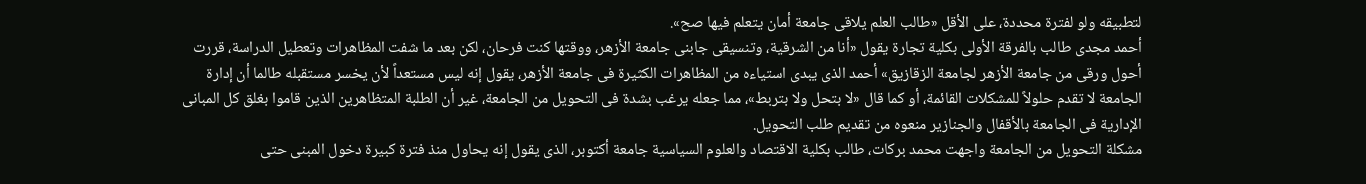لتطبيقه ولو لفترة محددة، على الأقل «طالب العلم يلاقى جامعة أمان يتعلم فيها صح».
أحمد مجدى طالب بالفرقة الأولى بكلية تجارة يقول «أنا من الشرقية، وتنسيقى جابنى جامعة الأزهر، ووقتها كنت فرحان، لكن بعد ما شفت المظاهرات وتعطيل الدراسة، قررت أحول ورقى من جامعة الأزهر لجامعة الزقازيق» أحمد الذى يبدى استياءه من المظاهرات الكثيرة فى جامعة الأزهر، يقول إنه ليس مستعداً لأن يخسر مستقبله طالما أن إدارة الجامعة لا تقدم حلولاً للمشكلات القائمة، أو كما قال «لا بتحل ولا بتربط»، مما جعله يرغب بشدة فى التحويل من الجامعة، غير أن الطلبة المتظاهرين الذين قاموا بغلق كل المبانى الإدارية فى الجامعة بالأقفال والجنازير منعوه من تقديم طلب التحويل.
مشكلة التحويل من الجامعة واجهت محمد بركات، طالب بكلية الاقتصاد والعلوم السياسية جامعة أكتوبر، الذى يقول إنه يحاول منذ فترة كبيرة دخول المبنى حتى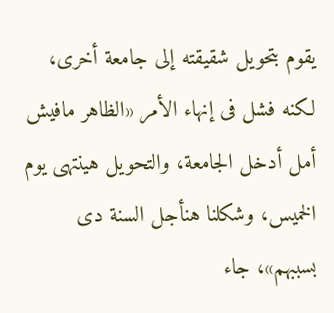يقوم بتحويل شقيقته إلى جامعة أخرى، لكنه فشل فى إنهاء الأمر «الظاهر مافيش أمل أدخل الجامعة، والتحويل هينتهى يوم الخميس، وشكلنا هنأجل السنة دى بسببهم»، جاء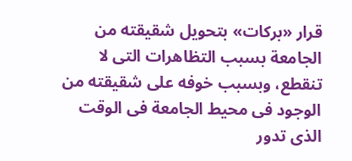قرار «بركات» بتحويل شقيقته من الجامعة بسبب التظاهرات التى لا تنقطع، وبسبب خوفه على شقيقته من الوجود فى محيط الجامعة فى الوقت الذى تدور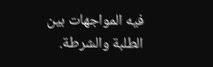فيه المواجهات بين الطلبة والشرطة.